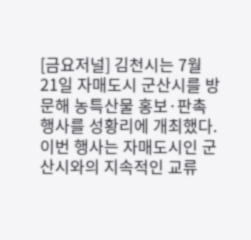[금요저널] 김천시는 7월 21일 자매도시 군산시를 방문해 농특산물 홍보·판촉 행사를 성황리에 개최했다.
이번 행사는 자매도시인 군산시와의 지속적인 교류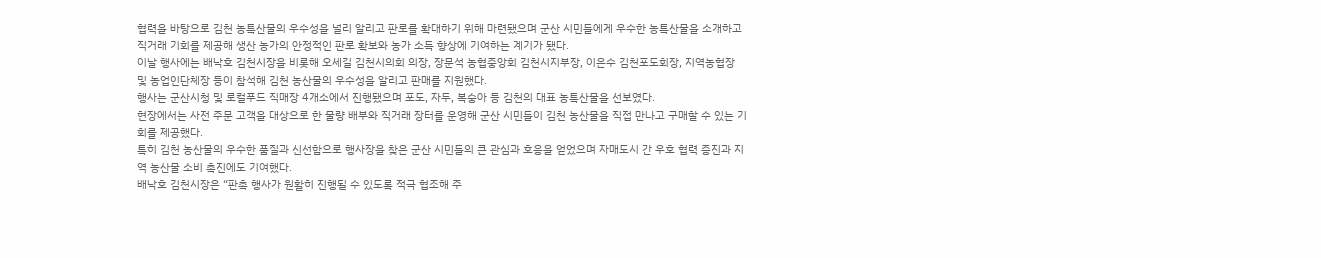협력을 바탕으로 김천 농특산물의 우수성을 널리 알리고 판로를 확대하기 위해 마련됐으며 군산 시민들에게 우수한 농특산물을 소개하고 직거래 기회를 제공해 생산 농가의 안정적인 판로 확보와 농가 소득 향상에 기여하는 계기가 됐다.
이날 행사에는 배낙호 김천시장을 비롯해 오세길 김천시의회 의장, 장문석 농협중앙회 김천시지부장, 이은수 김천포도회장, 지역농협장 및 농업인단체장 등이 참석해 김천 농산물의 우수성을 알리고 판매를 지원했다.
행사는 군산시청 및 로컬푸드 직매장 4개소에서 진행됐으며 포도, 자두, 복숭아 등 김천의 대표 농특산물을 선보였다.
현장에서는 사전 주문 고객을 대상으로 한 물량 배부와 직거래 장터를 운영해 군산 시민들이 김천 농산물을 직접 만나고 구매할 수 있는 기회를 제공했다.
특히 김천 농산물의 우수한 품질과 신선함으로 행사장을 찾은 군산 시민들의 큰 관심과 호응을 얻었으며 자매도시 간 우호 협력 증진과 지역 농산물 소비 촉진에도 기여했다.
배낙호 김천시장은 “판촉 행사가 원활히 진행될 수 있도록 적극 협조해 주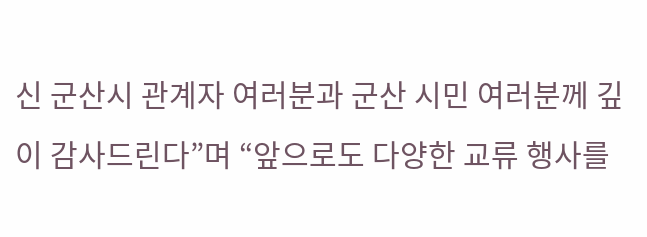신 군산시 관계자 여러분과 군산 시민 여러분께 깊이 감사드린다”며 “앞으로도 다양한 교류 행사를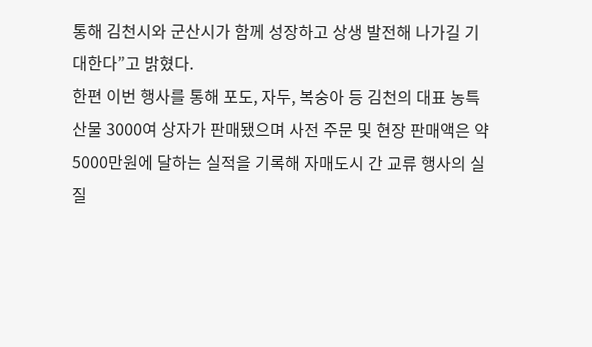통해 김천시와 군산시가 함께 성장하고 상생 발전해 나가길 기대한다”고 밝혔다.
한편 이번 행사를 통해 포도, 자두, 복숭아 등 김천의 대표 농특산물 3000여 상자가 판매됐으며 사전 주문 및 현장 판매액은 약 5000만원에 달하는 실적을 기록해 자매도시 간 교류 행사의 실질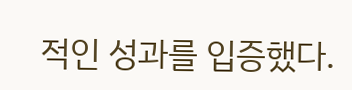적인 성과를 입증했다.